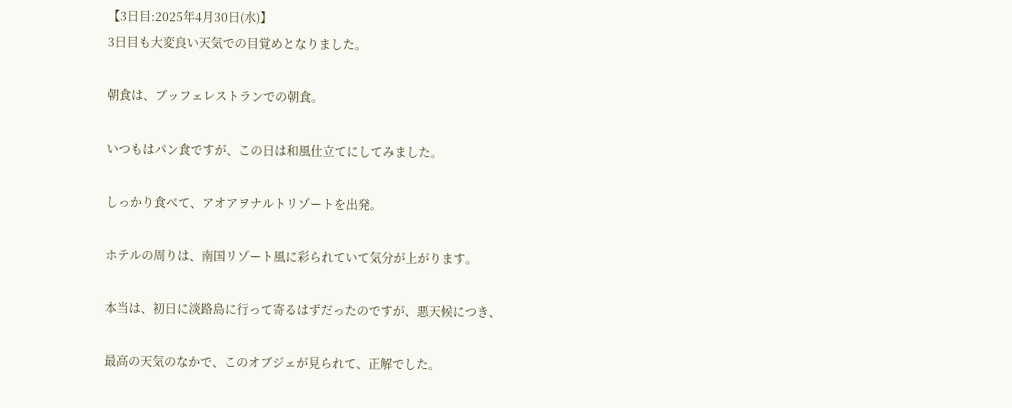【3日目:2025年4月30日(水)】
3日目も大変良い天気での目覚めとなりました。

朝食は、ブッフェレストランでの朝食。

いつもはパン食ですが、この日は和風仕立てにしてみました。

しっかり食べて、アオアヲナルトリゾートを出発。

ホテルの周りは、南国リゾート風に彩られていて気分が上がります。

本当は、初日に淡路島に行って寄るはずだったのですが、悪天候につき、

最高の天気のなかで、このオブジェが見られて、正解でした。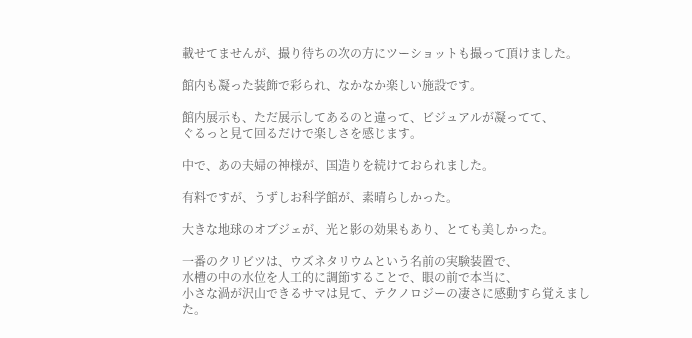載せてませんが、撮り待ちの次の方にツーショットも撮って頂けました。

館内も凝った装飾で彩られ、なかなか楽しい施設です。

館内展示も、ただ展示してあるのと違って、ビジュアルが凝ってて、
ぐるっと見て回るだけで楽しさを感じます。

中で、あの夫婦の神様が、国造りを続けておられました。

有料ですが、うずしお科学館が、素晴らしかった。

大きな地球のオブジェが、光と影の効果もあり、とても美しかった。

一番のクリビツは、ウズネタリウムという名前の実験装置で、
水槽の中の水位を人工的に調節することで、眼の前で本当に、
小さな渦が沢山できるサマは見て、テクノロジーの凄さに感動すら覚えました。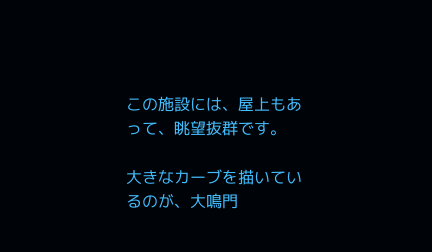この施設には、屋上もあって、眺望抜群です。

大きなカーブを描いているのが、大鳴門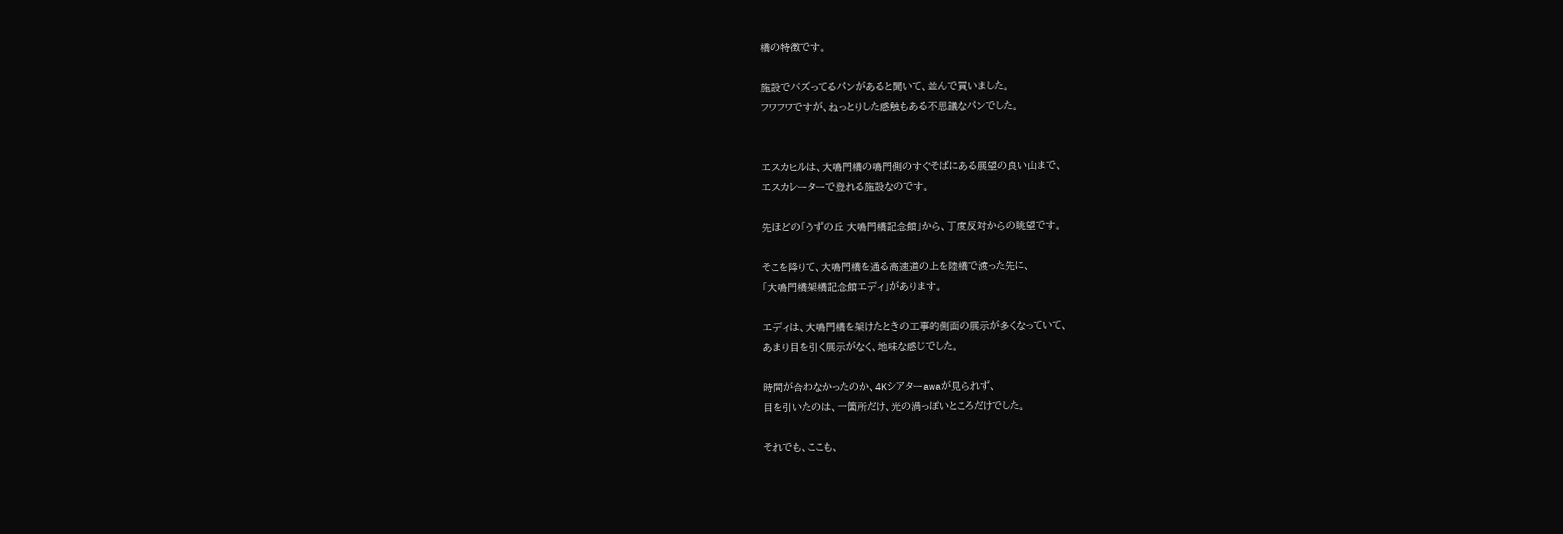橋の特徴です。

施設でバズってるパンがあると聞いて、並んで買いました。
フワフワですが、ねっとりした感触もある不思議なパンでした。


エスカヒルは、大鳴門橋の鳴門側のすぐそばにある展望の良い山まで、
エスカレーターで登れる施設なのです。

先ほどの「うずの丘 大鳴門橋記念館」から、丁度反対からの眺望です。

そこを降りて、大鳴門橋を通る高速道の上を陸橋で渡った先に、
「大鳴門橋架橋記念館エディ」があります。

エディは、大鳴門橋を架けたときの工事的側面の展示が多くなっていて、
あまり目を引く展示がなく、地味な感じでした。

時間が合わなかったのか、4Kシアターawaが見られず、
目を引いたのは、一箇所だけ、光の渦っぽいところだけでした。

それでも、ここも、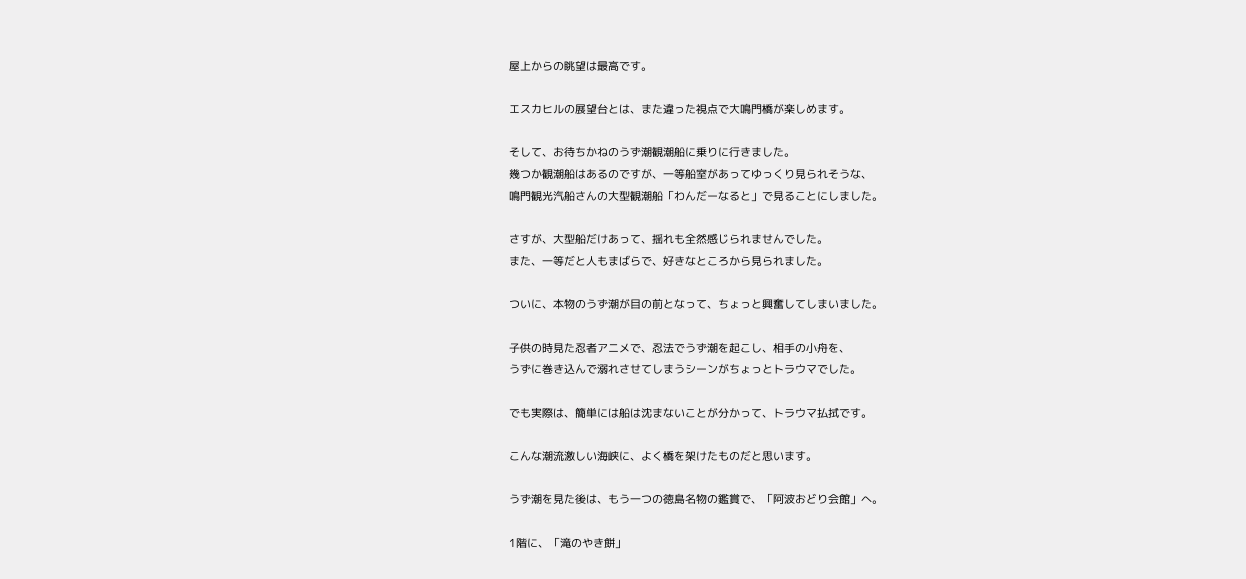屋上からの眺望は最高です。

エスカヒルの展望台とは、また違った視点で大鳴門橋が楽しめます。

そして、お待ちかねのうず潮観潮船に乗りに行きました。
幾つか観潮船はあるのですが、一等船室があってゆっくり見られそうな、
鳴門観光汽船さんの大型観潮船「わんだーなると」で見ることにしました。

さすが、大型船だけあって、揺れも全然感じられませんでした。
また、一等だと人もまばらで、好きなところから見られました。

ついに、本物のうず潮が目の前となって、ちょっと興奮してしまいました。

子供の時見た忍者アニメで、忍法でうず潮を起こし、相手の小舟を、
うずに巻き込んで溺れさせてしまうシーンがちょっとトラウマでした。

でも実際は、簡単には船は沈まないことが分かって、トラウマ払拭です。

こんな潮流激しい海峡に、よく橋を架けたものだと思います。

うず潮を見た後は、もう一つの徳島名物の鑑賞で、「阿波おどり会館」へ。

1階に、「滝のやき餅」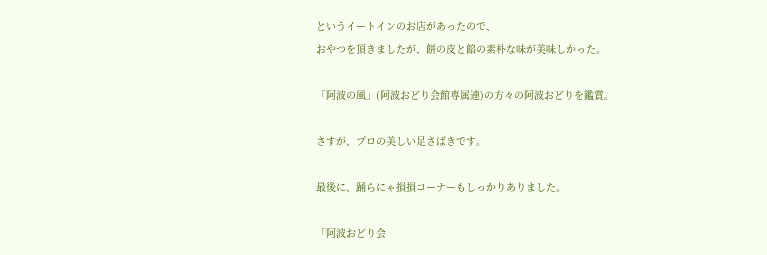というイートインのお店があったので、
おやつを頂きましたが、餅の皮と餡の素朴な味が美味しかった。

「阿波の風」(阿波おどり会館専属連)の方々の阿波おどりを鑑賞。

さすが、プロの美しい足さばきです。

最後に、踊らにゃ損損コーナーもしっかりありました。

「阿波おどり会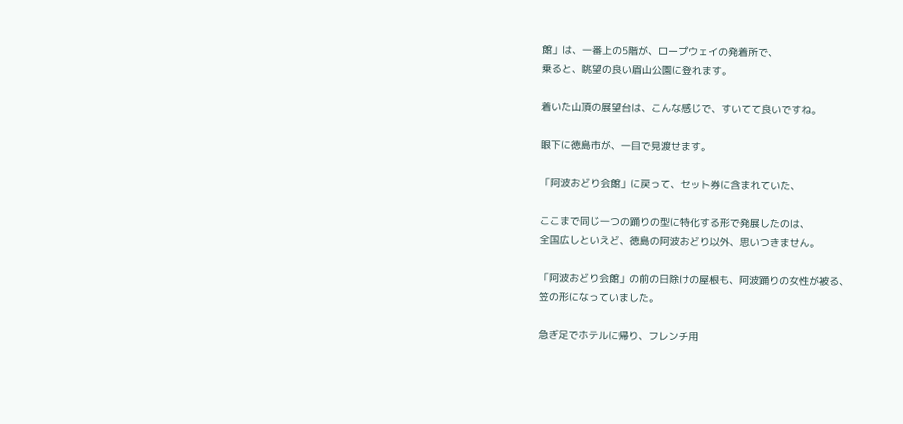館」は、一番上の5階が、ロープウェイの発着所で、
乗ると、眺望の良い眉山公園に登れます。

着いた山頂の展望台は、こんな感じで、すいてて良いですね。

眼下に徳島市が、一目で見渡せます。

「阿波おどり会館」に戻って、セット券に含まれていた、

ここまで同じ一つの踊りの型に特化する形で発展したのは、
全国広しといえど、徳島の阿波おどり以外、思いつきません。

「阿波おどり会館」の前の日除けの屋根も、阿波踊りの女性が被る、
笠の形になっていました。

急ぎ足でホテルに帰り、フレンチ用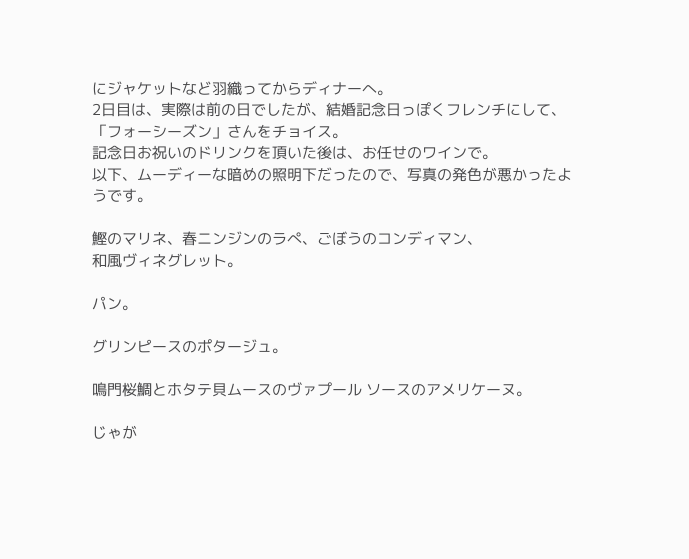にジャケットなど羽織ってからディナーへ。
2日目は、実際は前の日でしたが、結婚記念日っぽくフレンチにして、
「フォーシーズン」さんをチョイス。
記念日お祝いのドリンクを頂いた後は、お任せのワインで。
以下、ムーディーな暗めの照明下だったので、写真の発色が悪かったようです。

鰹のマリネ、春ニンジンのラぺ、ごぼうのコンディマン、
和風ヴィネグレット。

パン。

グリンピースのポタージュ。

鳴門桜鯛とホタテ貝ムースのヴァプール ソースのアメリケーヌ。

じゃが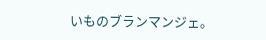いものブランマンジェ。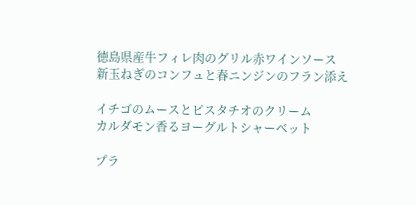徳島県産牛フィレ肉のグリル赤ワインソース
新玉ねぎのコンフュと春ニンジンのフラン添え

イチゴのムースとピスタチオのクリーム
カルダモン香るヨーグルトシャーベット

プラ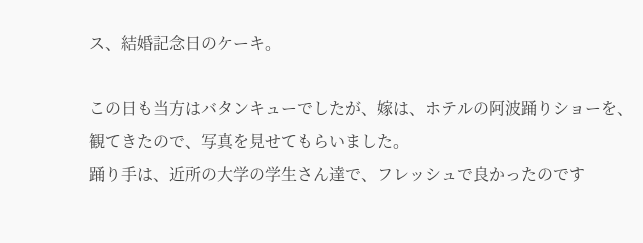ス、結婚記念日のケーキ。

この日も当方はバタンキューでしたが、嫁は、ホテルの阿波踊りショーを、
観てきたので、写真を見せてもらいました。
踊り手は、近所の大学の学生さん達で、フレッシュで良かったのです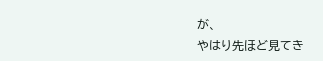が、
やはり先ほど見てき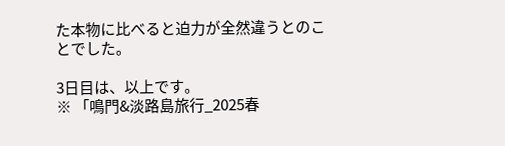た本物に比べると迫力が全然違うとのことでした。

3日目は、以上です。
※ 「鳴門&淡路島旅行_2025春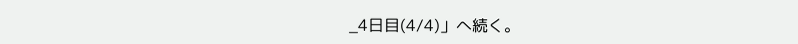_4日目(4/4)」へ続く。